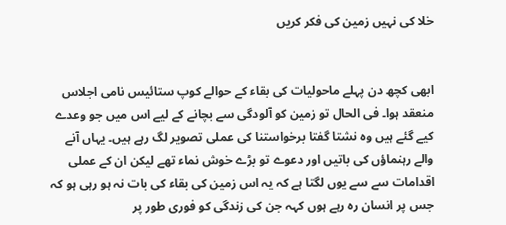خلا کی نہیں زمین کی فکر کریں


ابھی کچھ دن پہلے ماحولیات کی بقاء کے حوالے کوپ ستائیس نامی اجلاس منعقد ہوا۔ فی الحال تو زمین کو آلودگی سے بچانے کے لیے اس میں جو وعدے کیے گئے ہیں وہ نشتا گفتا برخواستنا کی عملی تصویر لگ رہے ہیں۔ یہاں آنے والے رہنماؤں کی باتیں اور دعوے تو بڑے خوش نماء تھے لیکن ان کے عملی اقدامات سے سے یوں لگتا ہے کہ یہ اس زمین کی بقاء کی بات نہ ہو رہی ہو کہ جس پر انسان رہ رہے ہوں کہہ جن کی زندگی کو فوری طور پر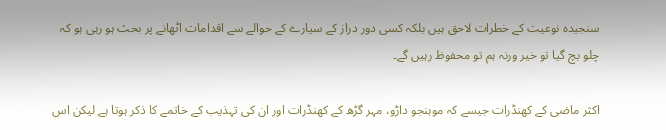سنجیدہ نوعیت کے خطرات لاحق ہیں بلکہ کسی دور دراز کے سیارے کے حوالے سے اقدامات اٹھانے پر بحث ہو رہی ہو کہ چلو بچ گیا تو خیر ورنہ ہم تو محفوظ رہیں گے۔

اکثر ماضی کے کھنڈرات جیسے کہ موہنجو داڑو، مہر گڑھ کے کھنڈرات اور ان کی تہذیب کے خاتمے کا ذکر ہوتا ہے لیکن اس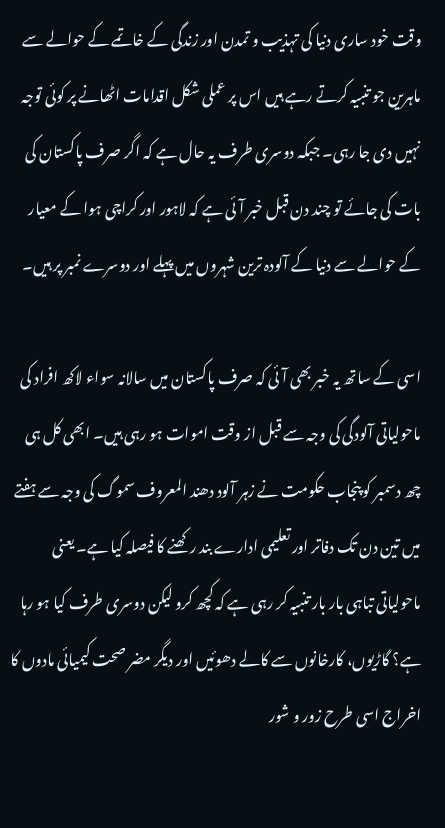وقت خود ساری دنیا کی تہذیب و تمدن اور زندگی کے خاتمے کے حوالے سے ماہرین جو تنبیہ کرتے رہے ہیں اس پر عملی شکل اقدامات اٹھانے پر کوئی توجہ نہیں دی جا رہی۔ جبکہ دوسری طرف یہ حال ہے کہ اگر صرف پاکستان کی بات کی جائے تو چند دن قبل خبر آئی ہے کہ لاہور اور کراچی ہوا کے معیار کے حوالے سے دنیا کے آلودہ ترین شہروں میں پہلے اور دوسرے نمبر پر ہیں۔

اسی کے ساتھ یہ خبر بھی آئی کہ صرف پاکستان میں سالانہ سواء لاکھ افراد کی ماحولیاتی آلودگی کی وجہ سے قبل از وقت اموات ہو رہی ہیں۔ ابھی کل ہی چھ دسمبر کو پنجاب حکومت نے زہر آلود دھند المعروف سموگ کی وجہ سے ہفتے میں تین دن تک دفاتر اور تعلیمی ادارے بند رکھنے کا فیصلہ کیا ہے۔ یعنی ماحولیاتی تباہی بار بار تنبیہ کر رہی ہے کہ کچھ کرو لیکن دوسری طرف کیا ہو رہا ہے؟ گاڑیوں، کارخانوں سے کالے دھوئیں اور دیگر مضر صحت کیمیائی مادوں کا اخراج اسی طرح زور و شور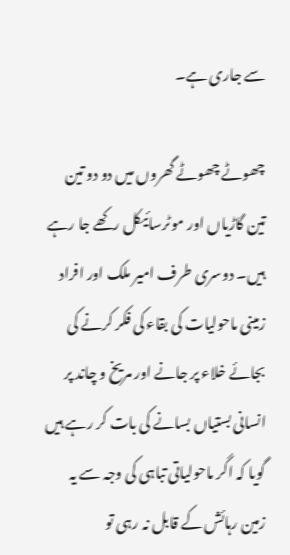سے جاری ہے۔

چھوٹے چھوٹے گھروں میں دو دو تین تین گاڑیاں اور موٹرسائیکل رکھے جا رہے ہیں۔ دوسری طرف امیر ملک اور افراد زمینی ماحولیات کی بقاء کی فکر کرنے کی بجائے خلاء پر جانے اور مریخ و چاند پر انسانی بستیاں بسانے کی بات کر رہے ہیں گویا کہ اگر ماحولیاتی تباہی کی وجہ سے یہ زمین رہائش کے قابل نہ رہی تو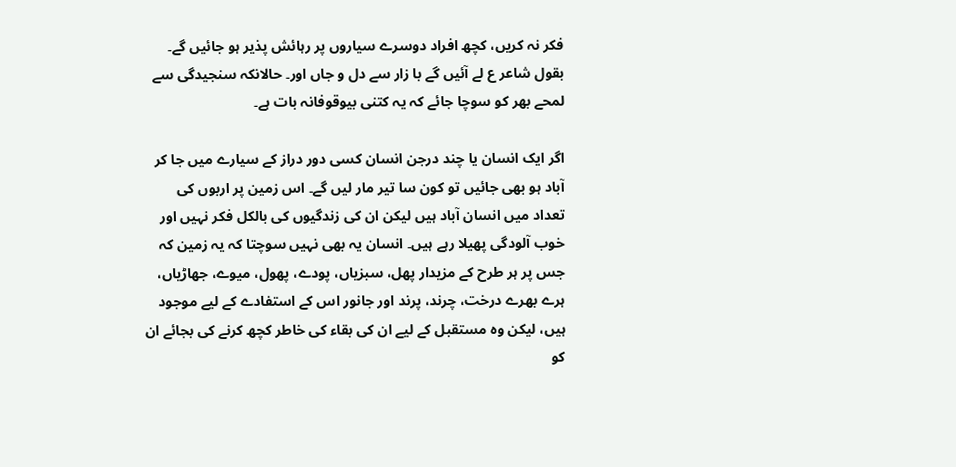فکر نہ کریں، کچھ افراد دوسرے سیاروں پر رہائش پذیر ہو جائیں گے۔ بقول شاعر ع لے آئیں گے با زار سے دل و جاں اور۔ حالانکہ سنجیدگی سے لمحے بھر کو سوچا جائے کہ یہ کتنی بیوقوفانہ بات ہے۔

اگر ایک انسان یا چند درجن انسان کسی دور دراز کے سیارے میں جا کر آباد ہو بھی جائیں تو کون سا تیر مار لیں گے۔ اس زمین پر اربوں کی تعداد میں انسان آباد ہیں لیکن ان کی زندگیوں کی بالکل فکر نہیں اور خوب آلودگی پھیلا رہے ہیں۔ انسان یہ بھی نہیں سوچتا کہ یہ زمین کہ جس پر ہر طرح کے مزیدار پھل، سبزیاں، پودے، پھول، میوے، جھاڑیاں، ہرے بھرے درخت، چرند، پرند اور جانور اس کے استفادے کے لیے موجود ہیں، لیکن وہ مستقبل کے لیے ان کی بقاء کی خاطر کچھ کرنے کی بجائے ان کو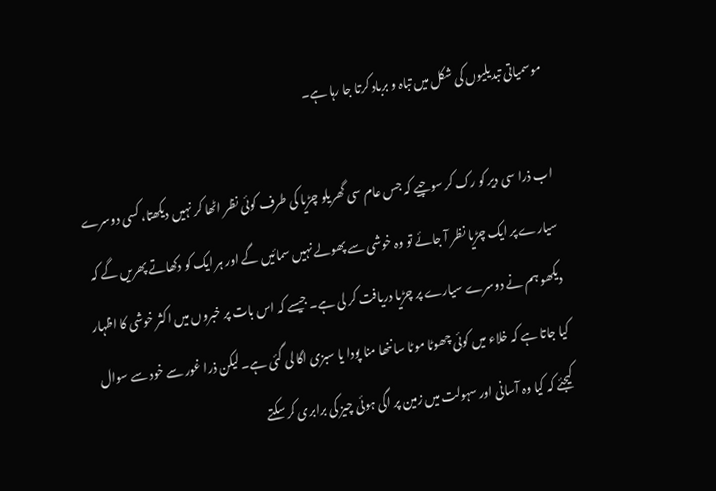موسمیاتی تبدیلیوں کی شکل میں تباہ و برباد کرتا جا رہا ہے۔

اب ذرا سی دیر کو رک کر سوچیے کہ جس عام سی گھریلو چڑیا کی طرف کوئی نظر اٹھا کر نہیں دیکھتا، کسی دوسرے سیارے پر ایک چڑیا نظر آ جائے تو وہ خوشی سے پھولے نہیں سمائیں گے اور ہر ایک کو دکھاتے پھریں گے کہ دیکھو ہم نے دوسرے سیارے پر چڑیا دریافت کر لی ہے۔ جیسے کہ اس بات پر خبروں میں اکثر خوشی کا اظہار کیا جاتا ہے کہ خلاء میں کوئی چھوٹا موٹا سا ننھا منا پودا یا سبزی اگا لی گئی ہے۔ لیکن ذرا غور سے خود سے سوال کیجئے کہ کیا وہ آسانی اور سہولت میں زمین پر اگی ہوئی چیز کی برابری کر سکتے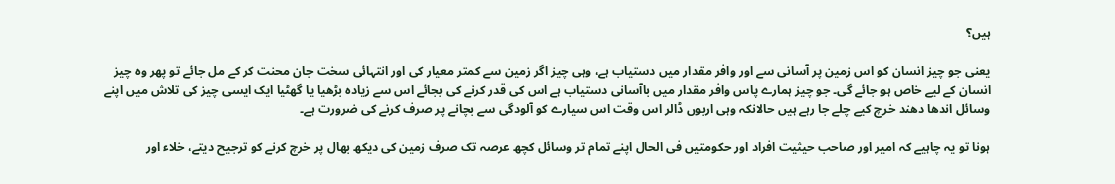ہیں؟

یعنی جو چیز انسان کو اس زمین پر آسانی سے اور وافر مقدار میں دستیاب ہے، وہی چیز اگر زمین سے کمتر معیار کی اور انتہائی سخت جان محنت کر کے مل جائے تو پھر وہ چیز انسان کے لیے خاص ہو جائے گی۔ جو چیز ہمارے پاس وافر مقدار میں باآسانی دستیاب ہے اس کی قدر کرنے کی بجائے اس سے زیادہ بڑھیا یا گھٹیا ایک ایسی چیز کی تلاش میں اپنے وسائل اندھا دھند خرچ کیے چلے جا رہے ہیں حالانکہ وہی اربوں ڈالر اس وقت اس سیارے کو آلودگی سے بچانے پر صرف کرنے کی ضرورت ہے۔

ہونا تو یہ چاہیے کہ امیر اور صاحب حیثیت افراد اور حکومتیں فی الحال اپنے تمام تر وسائل کچھ عرصہ تک صرف زمین کی دیکھ بھال پر خرچ کرنے کو ترجیح دیتے، خلاء اور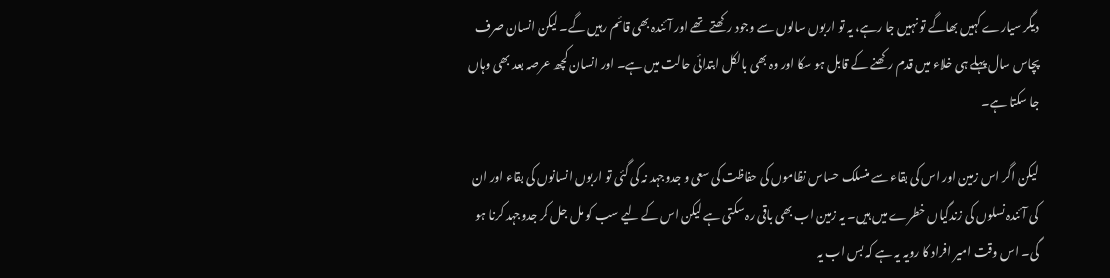دیگر سیارے کہیں بھاگے تو نہیں جا رہے، یہ تو اربوں سالوں سے وجود رکھتے تھے اور آئندہ بھی قائم رہیں گے۔ لیکن انسان صرف پچاس سال پہلے ہی خلاء میں قدم رکھنے کے قابل ہو سکا اور وہ بھی بالکل ابتدائی حالت میں ہے۔ اور انسان کچھ عرصہ بعد بھی وہاں جا سکتا ہے۔

لیکن اگر اس زمین اور اس کی بقاء سے منسلک حساس نظاموں کی حفاظت کی سعی و جدوجہد نہ کی گئی تو اربوں انسانوں کی بقاء اور ان کی آئندہ نسلوں کی زندگیاں خطرے میں ہیں۔ یہ زمین اب بھی باقی رہ سکتی ہے لیکن اس کے لیے سب کو مل جل کر جدوجہد کرنا ہو گی۔ اس وقت امیر افراد کا رویہ یہ ہے کہ بس اب یہ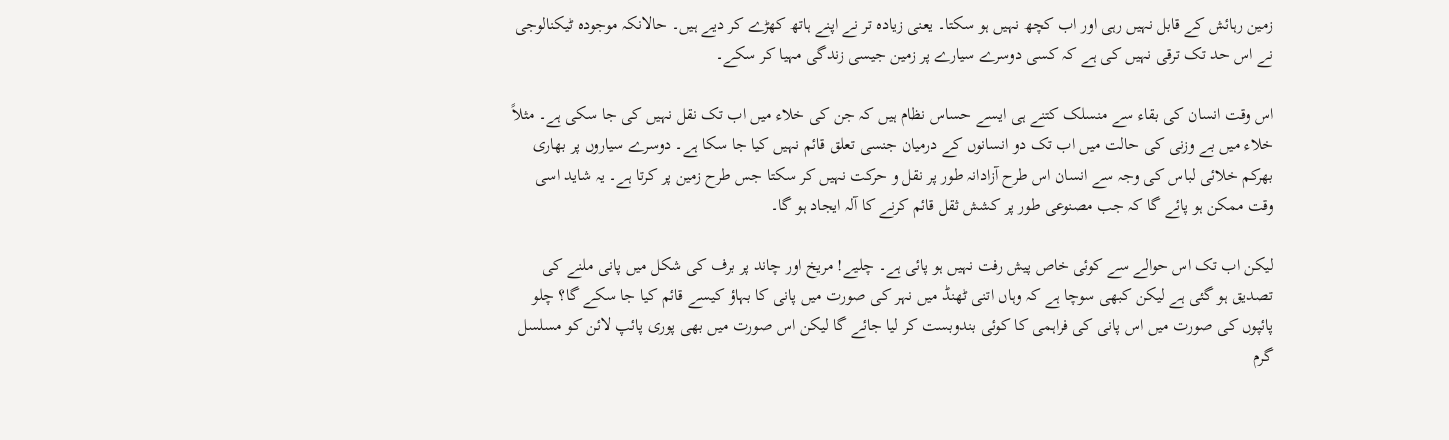زمین رہائش کے قابل نہیں رہی اور اب کچھ نہیں ہو سکتا۔ یعنی زیادہ تر نے اپنے ہاتھ کھڑے کر دیے ہیں۔ حالانکہ موجودہ ٹیکنالوجی نے اس حد تک ترقی نہیں کی ہے کہ کسی دوسرے سیارے پر زمین جیسی زندگی مہیا کر سکے۔

اس وقت انسان کی بقاء سے منسلک کتنے ہی ایسے حساس نظام ہیں کہ جن کی خلاء میں اب تک نقل نہیں کی جا سکی ہے۔ مثلاً خلاء میں بے وزنی کی حالت میں اب تک دو انسانوں کے درمیان جنسی تعلق قائم نہیں کیا جا سکا ہے۔ دوسرے سیاروں پر بھاری بھرکم خلائی لباس کی وجہ سے انسان اس طرح آزادانہ طور پر نقل و حرکت نہیں کر سکتا جس طرح زمین پر کرتا ہے۔ یہ شاید اسی وقت ممکن ہو پائے گا کہ جب مصنوعی طور پر کشش ثقل قائم کرنے کا آلہ ایجاد ہو گا۔

لیکن اب تک اس حوالے سے کوئی خاص پیش رفت نہیں ہو پائی ہے۔ چلیے! مریخ اور چاند پر برف کی شکل میں پانی ملنے کی تصدیق ہو گئی ہے لیکن کبھی سوچا ہے کہ وہاں اتنی ٹھنڈ میں نہر کی صورت میں پانی کا بہاؤ کیسے قائم کیا جا سکے گا؟ چلو پائپوں کی صورت میں اس پانی کی فراہمی کا کوئی بندوبست کر لیا جائے گا لیکن اس صورت میں بھی پوری پائپ لائن کو مسلسل گرم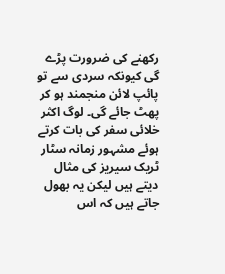رکھنے کی ضرورت پڑے گی کیونکہ سردی سے تو پائپ لائن منجمند ہو کر پھٹ جائے گی۔ لوگ اکثر خلائی سفر کی بات کرتے ہوئے مشہور زمانہ سٹار ٹریک سیریز کی مثال دیتے ہیں لیکن یہ بھول جاتے ہیں کہ اس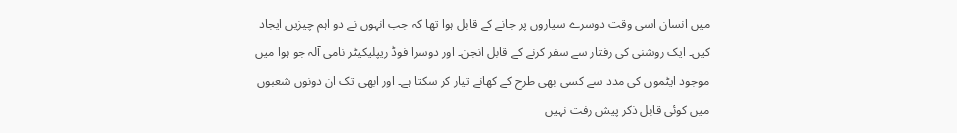میں انسان اسی وقت دوسرے سیاروں پر جانے کے قابل ہوا تھا کہ جب انہوں نے دو اہم چیزیں ایجاد کیں۔ ایک روشنی کی رفتار سے سفر کرنے کے قابل انجن۔ اور دوسرا فوڈ ریپلیکیٹر نامی آلہ جو ہوا میں موجود ایٹموں کی مدد سے کسی بھی طرح کے کھانے تیار کر سکتا ہے۔ اور ابھی تک ان دونوں شعبوں میں کوئی قابل ذکر پیش رفت نہیں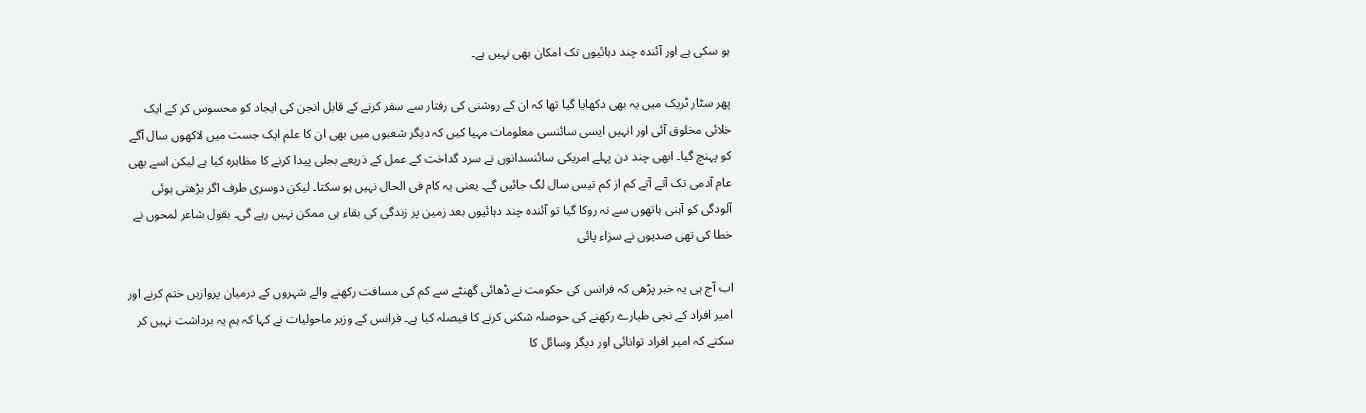ہو سکی ہے اور آئندہ چند دہائیوں تک امکان بھی نہیں ہے۔

پھر سٹار ٹریک میں یہ بھی دکھایا گیا تھا کہ ان کے روشنی کی رفتار سے سفر کرنے کے قابل انجن کی ایجاد کو محسوس کر کے ایک خلائی مخلوق آئی اور انہیں ایسی سائنسی معلومات مہیا کیں کہ دیگر شعبوں میں بھی ان کا علم ایک جست میں لاکھوں سال آگے کو پہنچ گیا۔ ابھی چند دن پہلے امریکی سائنسدانوں نے سرد گداخت کے عمل کے ذریعے بجلی پیدا کرنے کا مظاہرہ کیا ہے لیکن اسے بھی عام آدمی تک آتے آتے کم از کم تیس سال لگ جائیں گے۔ یعنی یہ کام فی الحال نہیں ہو سکتا۔ لیکن دوسری طرف اگر بڑھتی ہوئی آلودگی کو آہنی ہاتھوں سے نہ روکا گیا تو آئندہ چند دہائیوں بعد زمین پر زندگی کی بقاء ہی ممکن نہیں رہے گی۔ بقول شاعر لمحوں نے خطا کی تھی صدیوں نے سزاء پائی

اب آج ہی یہ خبر پڑھی کہ فرانس کی حکومت نے ڈھائی گھنٹے سے کم کی مسافت رکھنے والے شہروں کے درمیان پروازیں ختم کرنے اور امیر افراد کے نجی طیارے رکھنے کی حوصلہ شکنی کرنے کا فیصلہ کیا ہے۔ فرانس کے وزیر ماحولیات نے کہا کہ ہم یہ برداشت نہیں کر سکتے کہ امیر افراد توانائی اور دیگر وسائل کا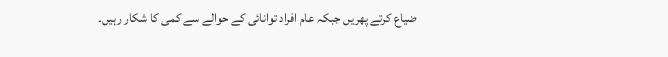ضیاع کرتے پھریں جبکہ عام افراد توانائی کے حوالے سے کمی کا شکار رہیں۔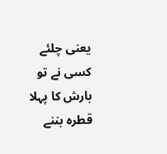یعنی چلئے کسی نے تو بارش کا پہلا قطرہ بننے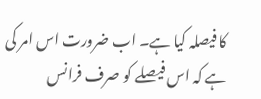کا فیصلہ کیا ہے۔ اب ضرورت اس امر کی ہے کہ اس فیصلے کو صرف فرانس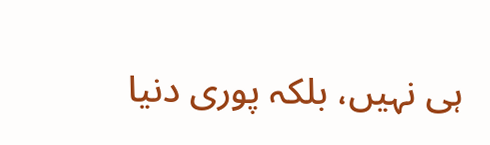ہی نہیں، بلکہ پوری دنیا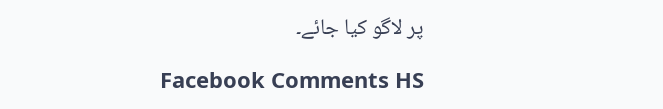پر لاگو کیا جائے۔

Facebook Comments HS